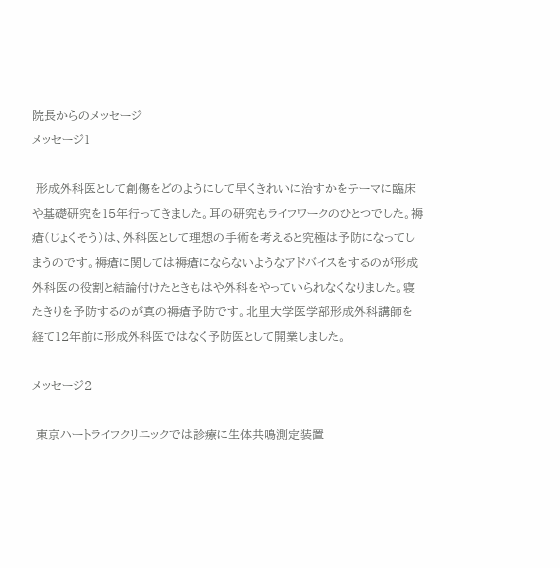院長からのメッセージ
メッセージ1

 形成外科医として創傷をどのようにして早くきれいに治すかをテーマに臨床や基礎研究を15年行ってきました。耳の研究もライフワークのひとつでした。褥瘡(じょくそう)は、外科医として理想の手術を考えると究極は予防になってしまうのです。褥瘡に関しては褥瘡にならないようなアドバイスをするのが形成外科医の役割と結論付けたときもはや外科をやっていられなくなりました。寝たきりを予防するのが真の褥瘡予防です。北里大学医学部形成外科講師を経て12年前に形成外科医ではなく予防医として開業しました。

メッセージ2

 東京ハートライフクリニックでは診療に生体共鳴測定装置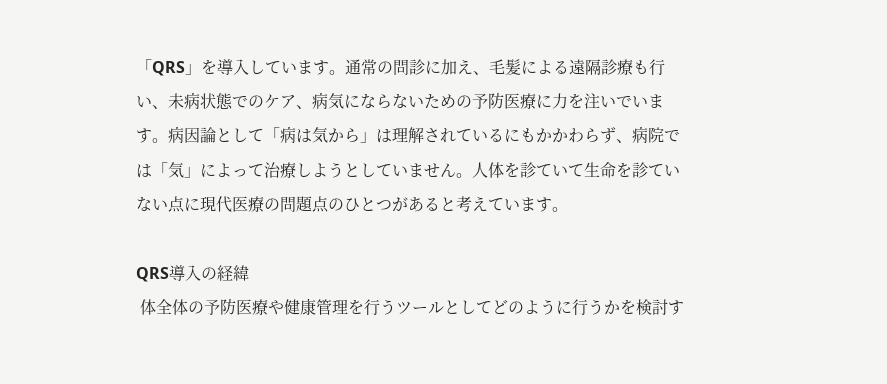「QRS」を導入しています。通常の問診に加え、毛髪による遠隔診療も行い、未病状態でのケア、病気にならないための予防医療に力を注いでいます。病因論として「病は気から」は理解されているにもかかわらず、病院では「気」によって治療しようとしていません。人体を診ていて生命を診ていない点に現代医療の問題点のひとつがあると考えています。

QRS導入の経緯
 体全体の予防医療や健康管理を行うツールとしてどのように行うかを検討す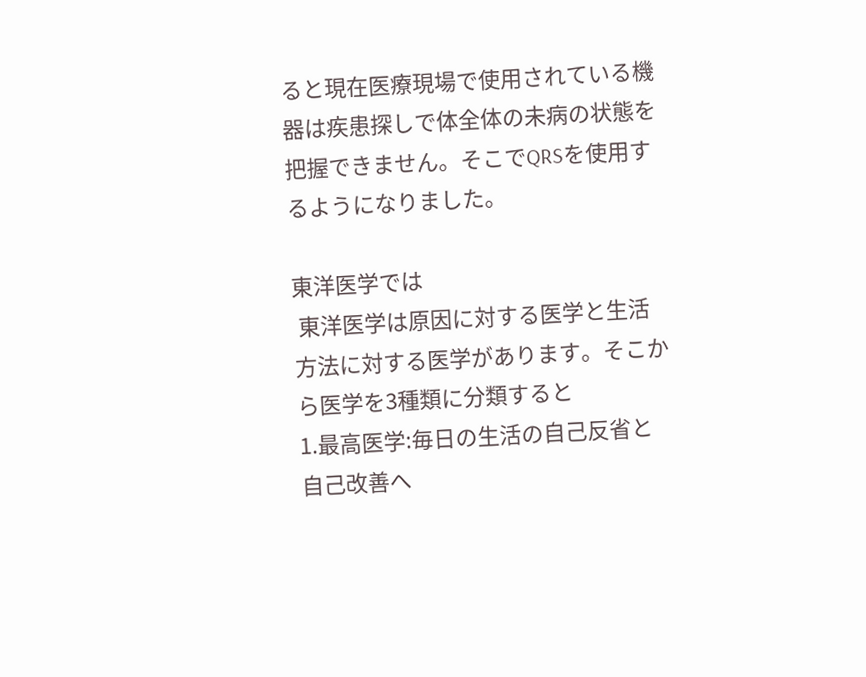ると現在医療現場で使用されている機器は疾患探しで体全体の未病の状態を把握できません。そこでQRSを使用するようになりました。

東洋医学では
 東洋医学は原因に対する医学と生活方法に対する医学があります。そこから医学を3種類に分類すると
1.最高医学:毎日の生活の自己反省と自己改善へ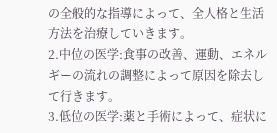の全般的な指導によって、全人格と生活方法を治療していきます。
2.中位の医学:食事の改善、運動、エネルギーの流れの調整によって原因を除去して行きます。
3.低位の医学:薬と手術によって、症状に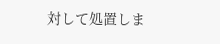対して処置しま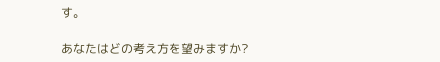す。

あなたはどの考え方を望みますか?